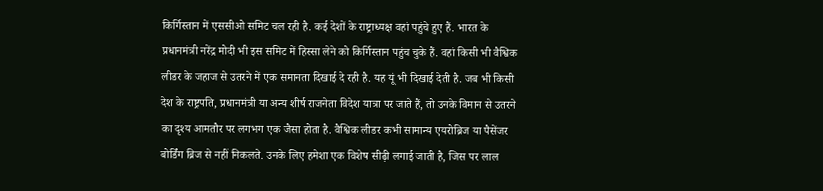किर्गिस्तान में एससीओ समिट चल रही है. कई देशों के राष्ट्राध्यक्ष वहां पहुंचे हुए हैं. भारत के प्रधानमंत्री नरेंद्र मोदी भी इस समिट में हिस्सा लेने को किर्गिस्तान पहुंच चुके हैं. वहां किसी भी वैश्विक लीडर के जहाज से उतरने में एक समानता दिखाई दे रही है. यह यूं भी दिखाई देती है. जब भी किसी देश के राष्ट्रपति, प्रधानमंत्री या अन्य शीर्ष राजनेता विदेश यात्रा पर जाते हैं, तो उनके विमान से उतरने का दृश्य आमतौर पर लगभग एक जैसा होता है. वैश्विक लीडर कभी सामान्य एयरोब्रिज या पैसेंजर बोर्डिंग ब्रिज से नहीं निकलते. उनके लिए हमेशा एक विशेष सीढ़ी लगाई जाती है, जिस पर लाल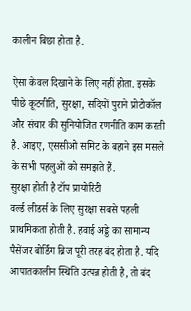कालीन बिछा होता है.

ऐसा केवल दिखाने के लिए नहीं होता. इसके पीछे कूटनीति, सुरक्षा, सदियों पुराने प्रोटोकॉल और संचार की सुनियोजित रणनीति काम करती है. आइए, एससीओ समिट के बहाने इस मसले के सभी पहलुओं को समझते हैं.
सुरक्षा होती है टॉप प्रायोरिटी
वर्ल्ड लीडर्स के लिए सुरक्षा सबसे पहली प्राथमिकता होती है. हवाई अड्डे का सामान्य पैसेंजर बोर्डिंग ब्रिज पूरी तरह बंद होता है. यदि आपातकालीन स्थिति उत्पन्न होती है, तो बंद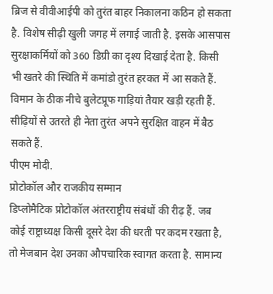ब्रिज से वीवीआईपी को तुरंत बाहर निकालना कठिन हो सकता है. विशेष सीढ़ी खुली जगह में लगाई जाती है. इसके आसपास सुरक्षाकर्मियों को 360 डिग्री का दृश्य दिखाई देता है. किसी भी खतरे की स्थिति में कमांडो तुरंत हरकत में आ सकते हैं. विमान के ठीक नीचे बुलेटप्रूफ गाड़ियां तैयार खड़ी रहती हैं. सीढ़ियों से उतरते ही नेता तुरंत अपने सुरक्षित वाहन में बैठ सकते हैं.
पीएम मोदी.
प्रोटोकॉल और राजकीय सम्मान
डिप्लोमैटिक प्रोटोकॉल अंतरराष्ट्रीय संबंधों की रीढ़ हैं. जब कोई राष्ट्राध्यक्ष किसी दूसरे देश की धरती पर कदम रखता है, तो मेजबान देश उनका औपचारिक स्वागत करता है. सामान्य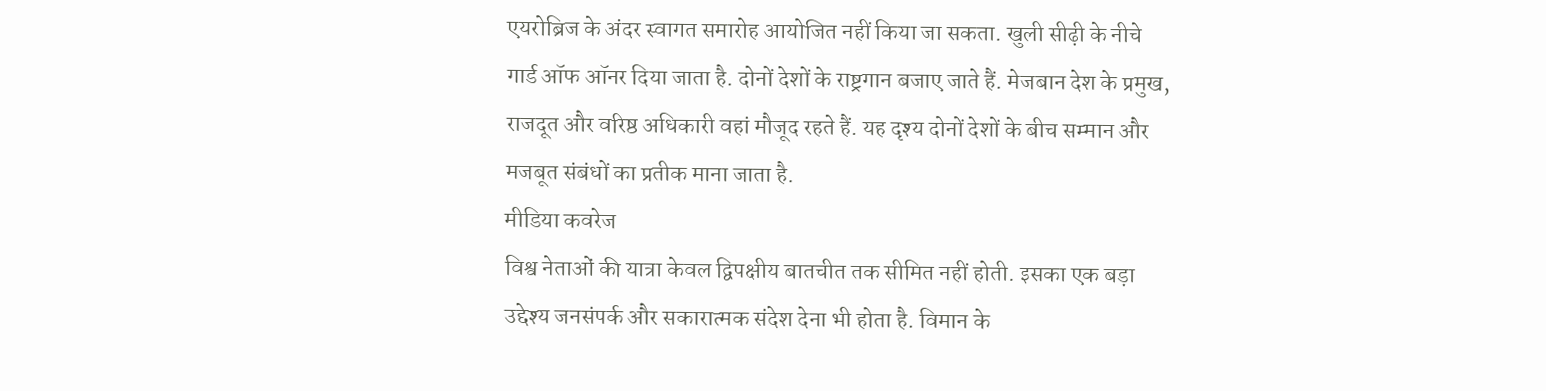एयरोब्रिज के अंदर स्वागत समारोह आयोजित नहीं किया जा सकता. खुली सीढ़ी के नीचे गार्ड ऑफ ऑनर दिया जाता है. दोनों देशों के राष्ट्रगान बजाए जाते हैं. मेजबान देश के प्रमुख, राजदूत और वरिष्ठ अधिकारी वहां मौजूद रहते हैं. यह दृश्य दोनों देशों के बीच सम्मान और मजबूत संबंधों का प्रतीक माना जाता है.
मीडिया कवरेज
विश्व नेताओं की यात्रा केवल द्विपक्षीय बातचीत तक सीमित नहीं होती. इसका एक बड़ा उद्देश्य जनसंपर्क और सकारात्मक संदेश देना भी होता है. विमान के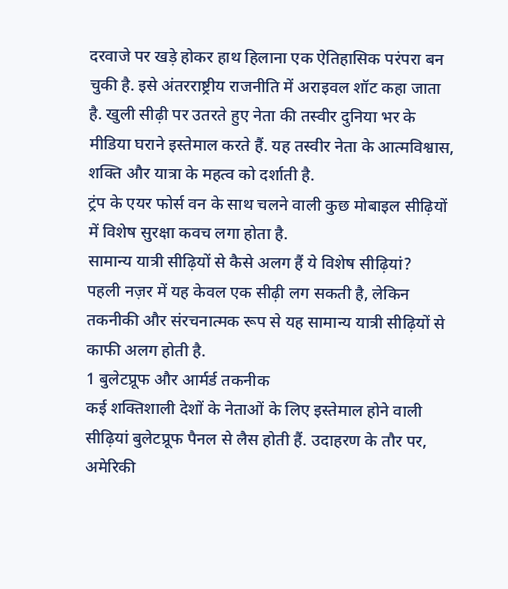दरवाजे पर खड़े होकर हाथ हिलाना एक ऐतिहासिक परंपरा बन चुकी है. इसे अंतरराष्ट्रीय राजनीति में अराइवल शॉट कहा जाता है. खुली सीढ़ी पर उतरते हुए नेता की तस्वीर दुनिया भर के मीडिया घराने इस्तेमाल करते हैं. यह तस्वीर नेता के आत्मविश्वास, शक्ति और यात्रा के महत्व को दर्शाती है.
ट्रंप के एयर फोर्स वन के साथ चलने वाली कुछ मोबाइल सीढ़ियों में विशेष सुरक्षा कवच लगा होता है.
सामान्य यात्री सीढ़ियों से कैसे अलग हैं ये विशेष सीढ़ियां?
पहली नज़र में यह केवल एक सीढ़ी लग सकती है, लेकिन तकनीकी और संरचनात्मक रूप से यह सामान्य यात्री सीढ़ियों से काफी अलग होती है.
1 बुलेटप्रूफ और आर्मर्ड तकनीक
कई शक्तिशाली देशों के नेताओं के लिए इस्तेमाल होने वाली सीढ़ियां बुलेटप्रूफ पैनल से लैस होती हैं. उदाहरण के तौर पर, अमेरिकी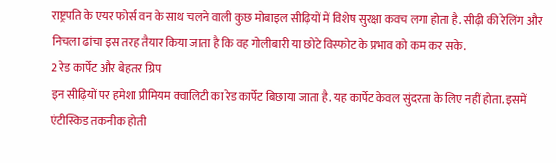राष्ट्रपति के एयर फोर्स वन के साथ चलने वाली कुछ मोबाइल सीढ़ियों में विशेष सुरक्षा कवच लगा होता है. सीढ़ी की रेलिंग और निचला ढांचा इस तरह तैयार किया जाता है कि वह गोलीबारी या छोटे विस्फोट के प्रभाव को कम कर सके.
2 रेड कार्पेट और बेहतर ग्रिप
इन सीढ़ियों पर हमेशा प्रीमियम क्वालिटी का रेड कार्पेट बिछाया जाता है. यह कार्पेट केवल सुंदरता के लिए नहीं होता. इसमें एंटीस्किड तकनीक होती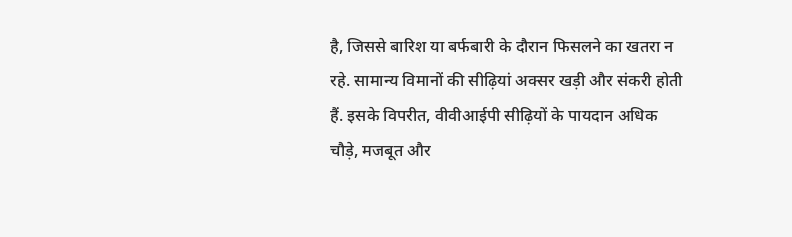है, जिससे बारिश या बर्फबारी के दौरान फिसलने का खतरा न रहे. सामान्य विमानों की सीढ़ियां अक्सर खड़ी और संकरी होती हैं. इसके विपरीत, वीवीआईपी सीढ़ियों के पायदान अधिक चौड़े, मजबूत और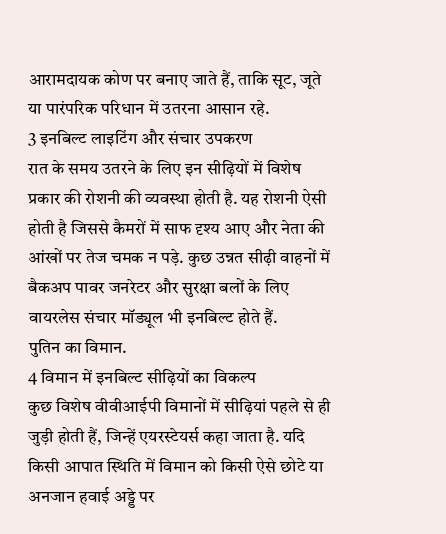आरामदायक कोण पर बनाए जाते हैं, ताकि सूट, जूते या पारंपरिक परिधान में उतरना आसान रहे.
3 इनबिल्ट लाइटिंग और संचार उपकरण
रात के समय उतरने के लिए इन सीढ़ियों में विशेष प्रकार की रोशनी की व्यवस्था होती है. यह रोशनी ऐसी होती है जिससे कैमरों में साफ दृश्य आए और नेता की आंखों पर तेज चमक न पड़े. कुछ उन्नत सीढ़ी वाहनों में बैकअप पावर जनरेटर और सुरक्षा बलों के लिए वायरलेस संचार मॉड्यूल भी इनबिल्ट होते हैं.
पुतिन का विमान.
4 विमान में इनबिल्ट सीढ़ियों का विकल्प
कुछ विशेष वीवीआईपी विमानों में सीढ़ियां पहले से ही जुड़ी होती हैं, जिन्हें एयरस्टेयर्स कहा जाता है. यदि किसी आपात स्थिति में विमान को किसी ऐसे छोटे या अनजान हवाई अड्डे पर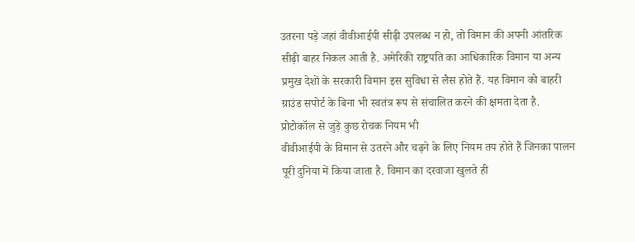उतरना पड़े जहां वीवीआईपी सीढ़ी उपलब्ध न हो, तो विमान की अपनी आंतरिक सीढ़ी बाहर निकल आती है. अमेरिकी राष्ट्रपति का आधिकारिक विमान या अन्य प्रमुख देशों के सरकारी विमान इस सुविधा से लैस होते हैं. यह विमान को बाहरी ग्राउंड सपोर्ट के बिना भी स्वतंत्र रूप से संचालित करने की क्षमता देता है.
प्रोटोकॉल से जुड़े कुछ रोचक नियम भी
वीवीआईपी के विमान से उतरने और चढ़ने के लिए नियम तय होते हैं जिनका पालन पूरी दुनिया में किया जाता है. विमान का दरवाजा खुलते ही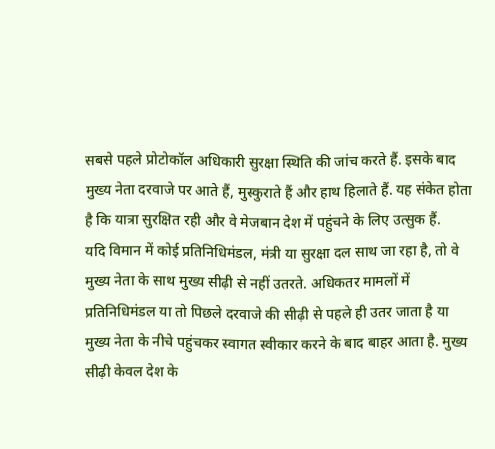सबसे पहले प्रोटोकॉल अधिकारी सुरक्षा स्थिति की जांच करते हैं. इसके बाद मुख्य नेता दरवाजे पर आते हैं, मुस्कुराते हैं और हाथ हिलाते हैं. यह संकेत होता है कि यात्रा सुरक्षित रही और वे मेजबान देश में पहुंचने के लिए उत्सुक हैं.
यदि विमान में कोई प्रतिनिधिमंडल, मंत्री या सुरक्षा दल साथ जा रहा है, तो वे मुख्य नेता के साथ मुख्य सीढ़ी से नहीं उतरते. अधिकतर मामलों में प्रतिनिधिमंडल या तो पिछले दरवाजे की सीढ़ी से पहले ही उतर जाता है या मुख्य नेता के नीचे पहुंचकर स्वागत स्वीकार करने के बाद बाहर आता है. मुख्य सीढ़ी केवल देश के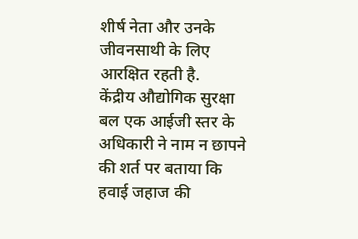शीर्ष नेता और उनके जीवनसाथी के लिए आरक्षित रहती है.
केंद्रीय औद्योगिक सुरक्षा बल एक आईजी स्तर के अधिकारी ने नाम न छापने की शर्त पर बताया कि हवाई जहाज की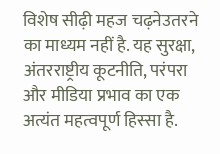विशेष सीढ़ी महज चढ़नेउतरने का माध्यम नहीं है. यह सुरक्षा, अंतरराष्ट्रीय कूटनीति, परंपरा और मीडिया प्रभाव का एक अत्यंत महत्वपूर्ण हिस्सा है.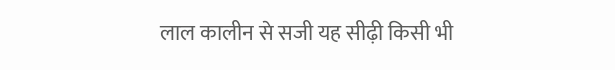लाल कालीन से सजी यह सीढ़ी किसी भी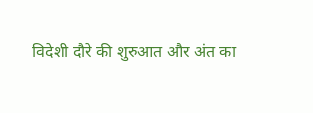विदेशी दौरे की शुरुआत और अंत का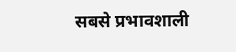सबसे प्रभावशाली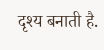दृश्य बनाती है.